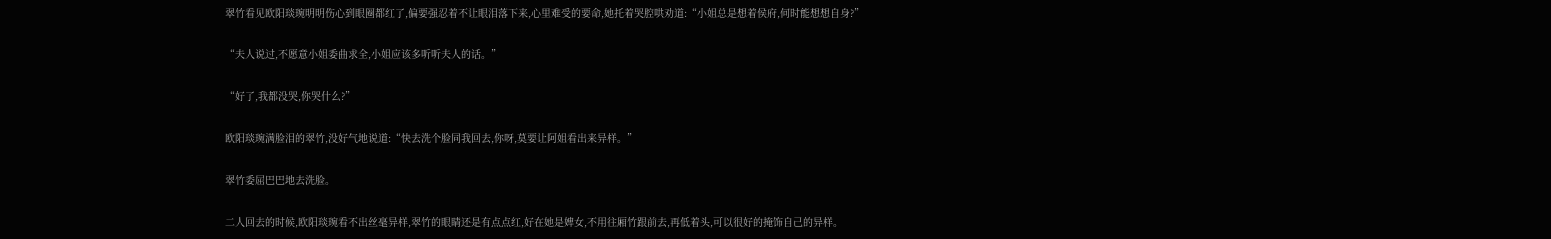翠竹看见欧阳琰琬明明伤心到眼圈都红了,偏要强忍着不让眼泪落下来,心里难受的要命,她托着哭腔哄劝道:“小姐总是想着侯府,何时能想想自身?”

“夫人说过,不愿意小姐委曲求全,小姐应该多听听夫人的话。”

“好了,我都没哭,你哭什么?”

欧阳琰琬满脸泪的翠竹,没好气地说道:“快去洗个脸同我回去,你呀,莫要让阿姐看出来异样。”

翠竹委屈巴巴地去洗脸。

二人回去的时候,欧阳琰琬看不出丝毫异样,翠竹的眼睛还是有点点红,好在她是婢女,不用往厢竹跟前去,再低着头,可以很好的掩饰自己的异样。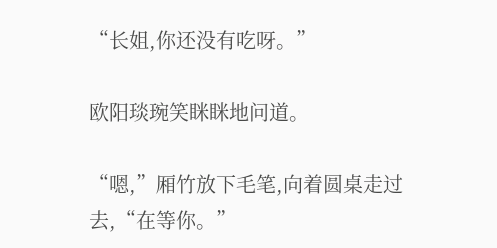“长姐,你还没有吃呀。”

欧阳琰琬笑眯眯地问道。

“嗯,”厢竹放下毛笔,向着圆桌走过去,“在等你。”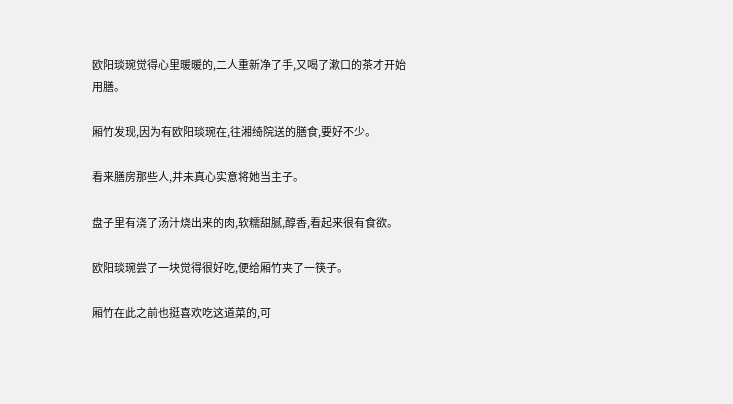欧阳琰琬觉得心里暖暖的,二人重新净了手,又喝了漱口的茶才开始用膳。

厢竹发现,因为有欧阳琰琬在,往湘绮院送的膳食,要好不少。

看来膳房那些人,并未真心实意将她当主子。

盘子里有浇了汤汁烧出来的肉,软糯甜腻,醇香,看起来很有食欲。

欧阳琰琬尝了一块觉得很好吃,便给厢竹夹了一筷子。

厢竹在此之前也挺喜欢吃这道菜的,可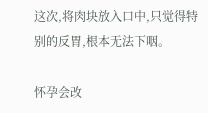这次,将肉块放入口中,只觉得特别的反胃,根本无法下咽。

怀孕会改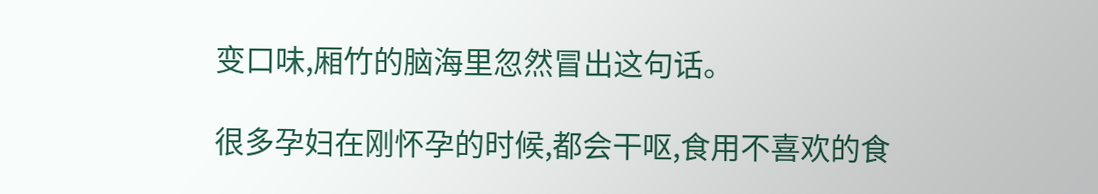变口味,厢竹的脑海里忽然冒出这句话。

很多孕妇在刚怀孕的时候,都会干呕,食用不喜欢的食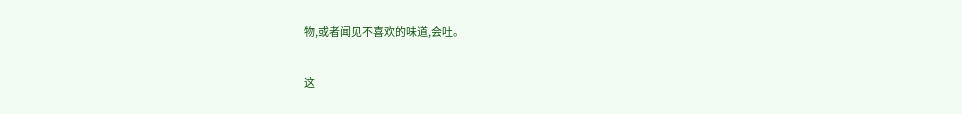物,或者闻见不喜欢的味道,会吐。

这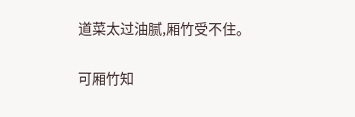道菜太过油腻,厢竹受不住。

可厢竹知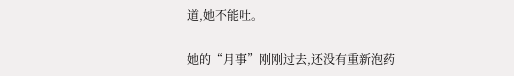道,她不能吐。

她的“月事”刚刚过去,还没有重新泡药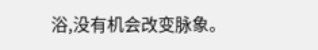浴,没有机会改变脉象。